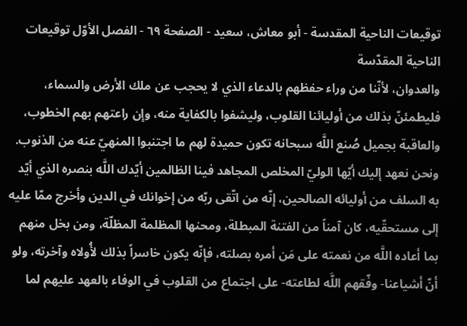توقيعات الناحية المقدسة - أبو معاش، سعيد - الصفحة ٦٩ - الفصل الأوّل توقيعات الناحية المقدّسة
والعدوان، لأنّنا من وراء حفظهم بالدعاء الذي لا يحجب عن ملك الأرض والسماء، فليطمئنّ بذلك من أوليائنا القلوب، وليشفوا بالكفاية منه، وإن راعتهم بهم الخطوب، والعاقبة بجميل صُنع اللَّه سبحانه تكون حميدة لهم ما اجتنبوا المنهيّ عنه من الذنوب.
ونحن نعهد إليك أيّها الوليّ المخلص المجاهد فينا الظالمين أيّدك اللَّه بنصره الذي أيّد به السلف من أوليائه الصالحين، إنّه من اتّقى ربّه من إخوانك في الدين وأخرج ممّا عليه إلى مستحقّيه، كان آمناً من الفتنة المبطلة، ومحنها المظلمة المظلّة، ومن بخل منهم بما أعاده اللَّه من نعمته على مَن أمره بصلته، فإنّه يكون خاسراً بذلك لأُولاه وآخرته، ولو أنّ أشياعنا- وفّقهم اللَّه لطاعته- على اجتماع من القلوب في الوفاء بالعهد عليهم لما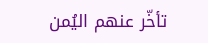تأخّر عنهم اليُمن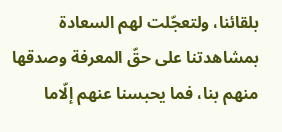بلقائنا، ولتعجّلت لهم السعادة بمشاهدتنا على حقّ المعرفة وصدقها منهم بنا، فما يحبسنا عنهم إلّاما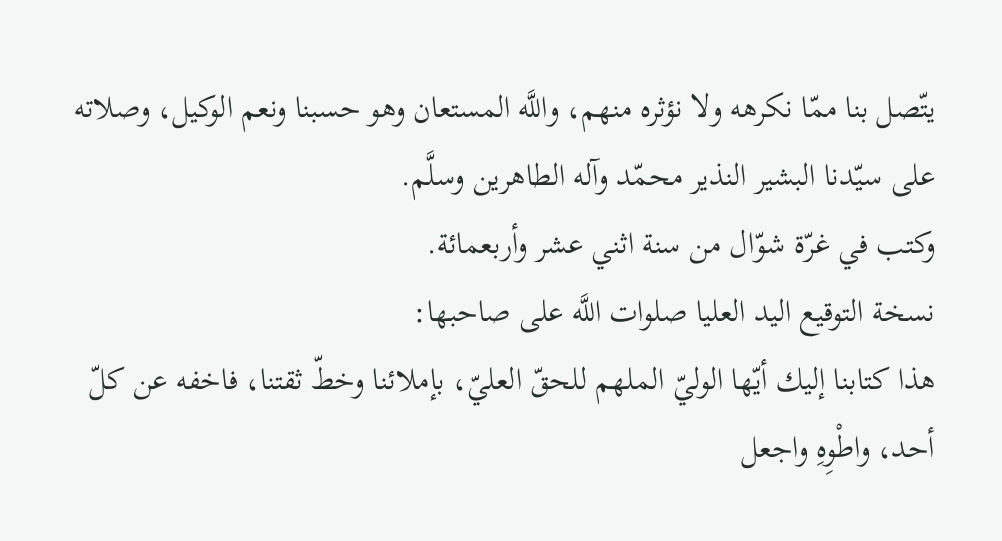يتّصل بنا ممّا نكرهه ولا نؤثره منهم، واللَّه المستعان وهو حسبنا ونعم الوكيل، وصلاته على سيّدنا البشير النذير محمّد وآله الطاهرين وسلَّم.
وكتب في غرّة شوّال من سنة اثني عشر وأربعمائة.
نسخة التوقيع اليد العليا صلوات اللَّه على صاحبها:
هذا كتابنا إليك أيّها الوليّ الملهم للحقّ العليّ، بإملائنا وخطّ ثقتنا، فاخفه عن كلّ أحد، واطْوِهِ واجعل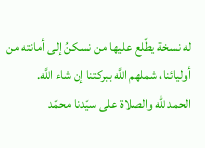له نسخة يطّلع عليها من نسكنُ إلى أمانته من أوليائنا، شملهم اللَّه ببركتنا إن شاء اللَّه.
الحمد للّه والصلاة على سيّدنا محمّد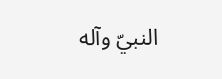النبيّ وآله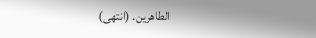الطاهرين. (انتهى)